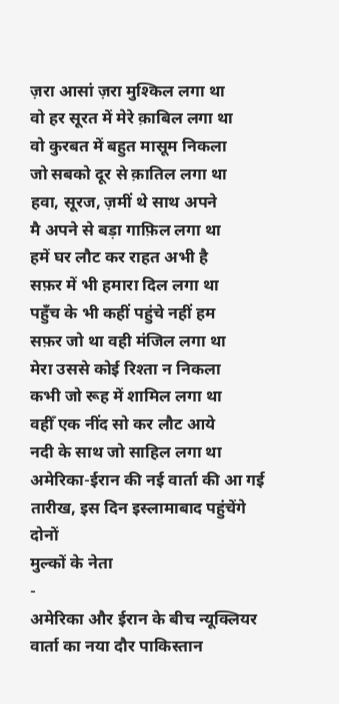ज़रा आसां ज़रा मुश्किल लगा था
वो हर सूरत में मेरे क़ाबिल लगा था
वो कुरबत में बहुत मासूम निकला
जो सबको दूर से क़ातिल लगा था
हवा, सूरज, ज़मीं थे साथ अपने
मै अपने से बड़ा गाफ़िल लगा था
हमें घर लौट कर राहत अभी है
सफ़र में भी हमारा दिल लगा था
पहुँच के भी कहीं पहुंचे नहीं हम
सफ़र जो था वही मंजिल लगा था
मेरा उससे कोई रिश्ता न निकला
कभी जो रूह में शामिल लगा था
वहीँ एक नींद सो कर लौट आये
नदी के साथ जो साहिल लगा था
अमेरिका-ईरान की नई वार्ता की आ गई तारीख, इस दिन इस्लामाबाद पहुंचेंगे दोनों
मुल्कों के नेता
-
अमेरिका और ईरान के बीच न्यूक्लियर वार्ता का नया दौर पाकिस्तान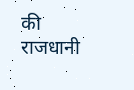की राजधानी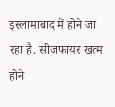इस्लामाबाद में होने जा रहा है. सीजफायर खत्म होने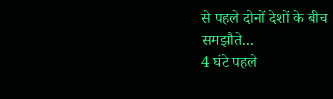से पहले दोनों देशों के बीच
समझौते...
4 घंटे पहले